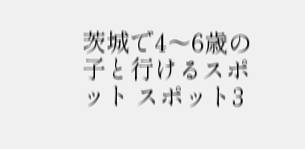茨城で4〜6歳の子と行けるスポット スポット3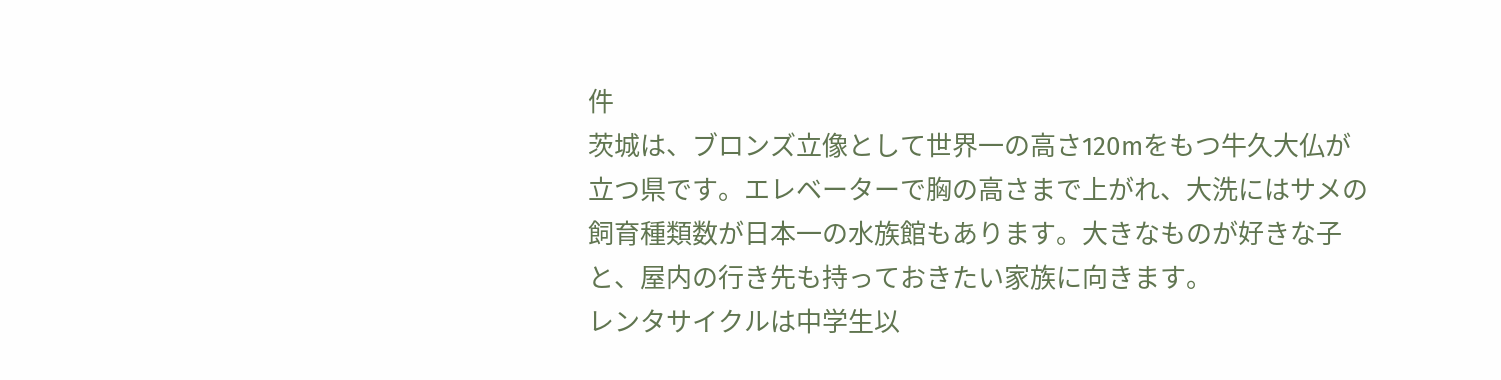件
茨城は、ブロンズ立像として世界一の高さ120mをもつ牛久大仏が立つ県です。エレベーターで胸の高さまで上がれ、大洗にはサメの飼育種類数が日本一の水族館もあります。大きなものが好きな子と、屋内の行き先も持っておきたい家族に向きます。
レンタサイクルは中学生以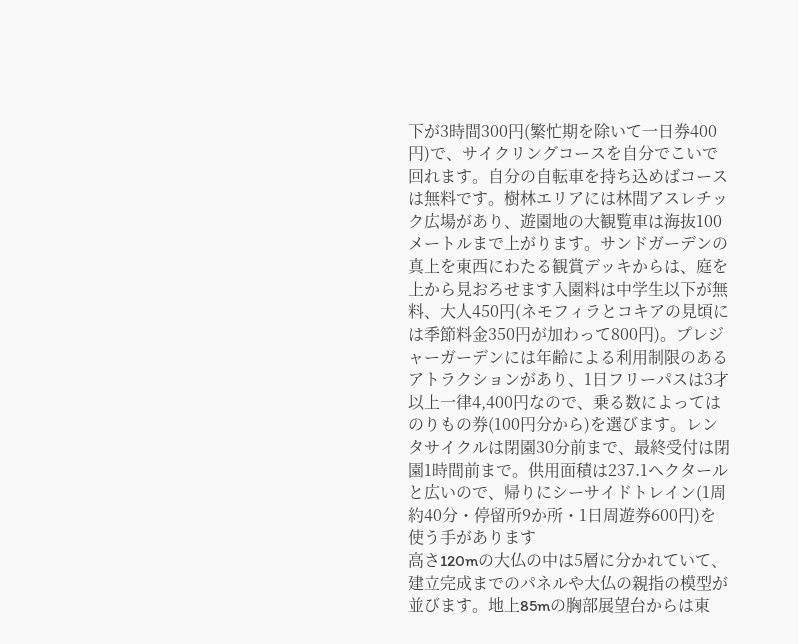下が3時間300円(繁忙期を除いて一日券400円)で、サイクリングコースを自分でこいで回れます。自分の自転車を持ち込めばコースは無料です。樹林エリアには林間アスレチック広場があり、遊園地の大観覧車は海抜100メートルまで上がります。サンドガーデンの真上を東西にわたる観賞デッキからは、庭を上から見おろせます入園料は中学生以下が無料、大人450円(ネモフィラとコキアの見頃には季節料金350円が加わって800円)。プレジャーガーデンには年齢による利用制限のあるアトラクションがあり、1日フリーパスは3才以上一律4,400円なので、乗る数によってはのりもの券(100円分から)を選びます。レンタサイクルは閉園30分前まで、最終受付は閉園1時間前まで。供用面積は237.1ヘクタールと広いので、帰りにシーサイドトレイン(1周約40分・停留所9か所・1日周遊券600円)を使う手があります
高さ120mの大仏の中は5層に分かれていて、建立完成までのパネルや大仏の親指の模型が並びます。地上85mの胸部展望台からは東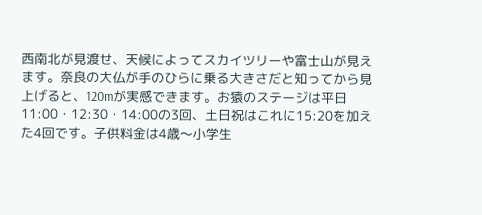西南北が見渡せ、天候によってスカイツリーや富士山が見えます。奈良の大仏が手のひらに乗る大きさだと知ってから見上げると、120mが実感できます。お猿のステージは平日11:00・12:30・14:00の3回、土日祝はこれに15:20を加えた4回です。子供料金は4歳〜小学生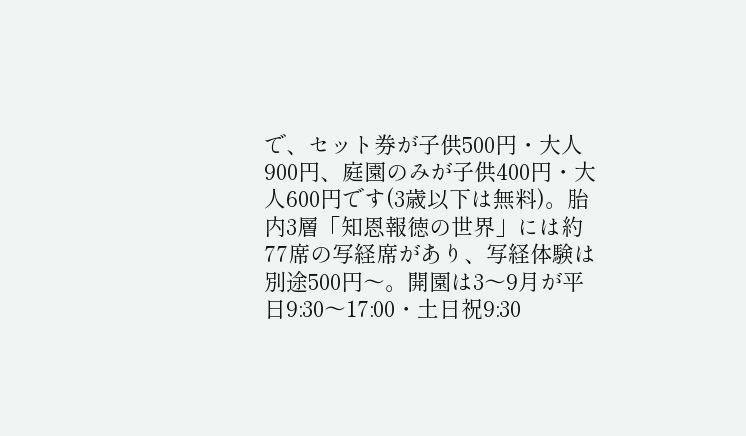で、セット券が子供500円・大人900円、庭園のみが子供400円・大人600円です(3歳以下は無料)。胎内3層「知恩報徳の世界」には約77席の写経席があり、写経体験は別途500円〜。開園は3〜9月が平日9:30〜17:00・土日祝9:30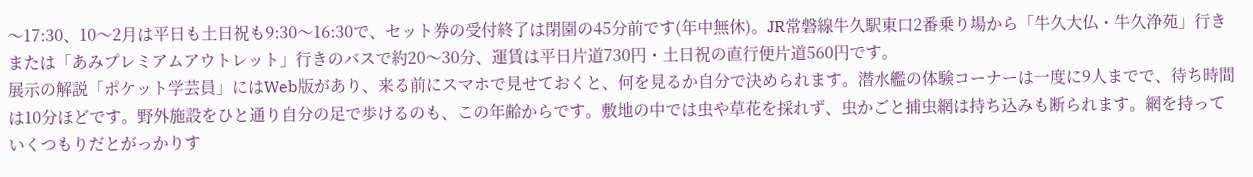〜17:30、10〜2月は平日も土日祝も9:30〜16:30で、セット券の受付終了は閉園の45分前です(年中無休)。JR常磐線牛久駅東口2番乗り場から「牛久大仏・牛久浄苑」行きまたは「あみプレミアムアウトレット」行きのバスで約20〜30分、運賃は平日片道730円・土日祝の直行便片道560円です。
展示の解説「ポケット学芸員」にはWeb版があり、来る前にスマホで見せておくと、何を見るか自分で決められます。潜水艦の体験コーナーは一度に9人までで、待ち時間は10分ほどです。野外施設をひと通り自分の足で歩けるのも、この年齢からです。敷地の中では虫や草花を採れず、虫かごと捕虫網は持ち込みも断られます。網を持っていくつもりだとがっかりす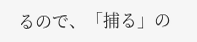るので、「捕る」の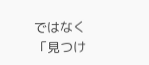ではなく「見つけ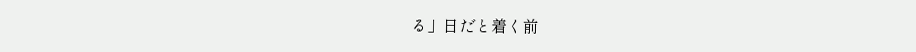る」日だと着く前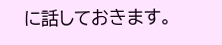に話しておきます。